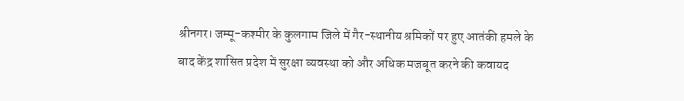श्रीनगर। जम्मू-कश्मीर के कुलगाम जिले में गैर-स्थानीय श्रमिकों पर हुए आतंकी हमले के बाद केंद्र शासित प्रदेश में सुरक्षा व्यवस्था को और अधिक मजबूत करने की कवायद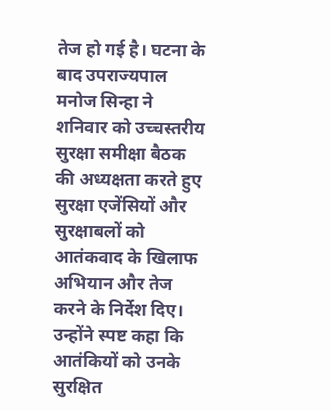तेज हो गई है। घटना के बाद उपराज्यपाल मनोज सिन्हा ने शनिवार को उच्चस्तरीय सुरक्षा समीक्षा बैठक की अध्यक्षता करते हुए सुरक्षा एजेंसियों और सुरक्षाबलों को आतंकवाद के खिलाफ अभियान और तेज करने के निर्देश दिए। उन्होंने स्पष्ट कहा कि आतंकियों को उनके सुरक्षित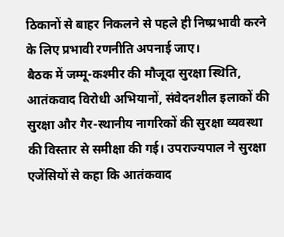ठिकानों से बाहर निकलने से पहले ही निष्प्रभावी करने के लिए प्रभावी रणनीति अपनाई जाए।
बैठक में जम्मू-कश्मीर की मौजूदा सुरक्षा स्थिति, आतंकवाद विरोधी अभियानों, संवेदनशील इलाकों की सुरक्षा और गैर-स्थानीय नागरिकों की सुरक्षा व्यवस्था की विस्तार से समीक्षा की गई। उपराज्यपाल ने सुरक्षा एजेंसियों से कहा कि आतंकवाद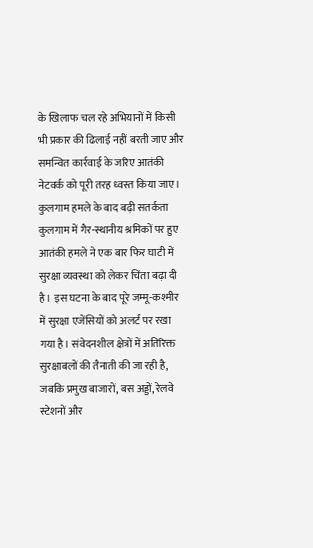के खिलाफ चल रहे अभियानों में किसी भी प्रकार की ढिलाई नहीं बरती जाए और समन्वित कार्रवाई के जरिए आतंकी नेटवर्क को पूरी तरह ध्वस्त किया जाए।
कुलगाम हमले के बाद बढ़ी सतर्कता
कुलगाम में गैर-स्थानीय श्रमिकों पर हुए आतंकी हमले ने एक बार फिर घाटी में सुरक्षा व्यवस्था को लेकर चिंता बढ़ा दी है। इस घटना के बाद पूरे जम्मू-कश्मीर में सुरक्षा एजेंसियों को अलर्ट पर रखा गया है। संवेदनशील क्षेत्रों में अतिरिक्त सुरक्षाबलों की तैनाती की जा रही है, जबकि प्रमुख बाजारों, बस अड्डों, रेलवे स्टेशनों और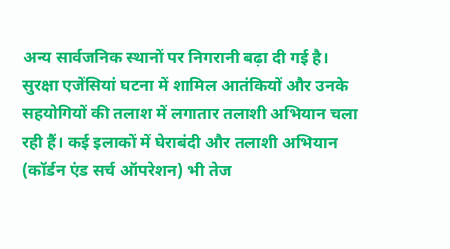अन्य सार्वजनिक स्थानों पर निगरानी बढ़ा दी गई है।
सुरक्षा एजेंसियां घटना में शामिल आतंकियों और उनके सहयोगियों की तलाश में लगातार तलाशी अभियान चला रही हैं। कई इलाकों में घेराबंदी और तलाशी अभियान (कॉर्डन एंड सर्च ऑपरेशन) भी तेज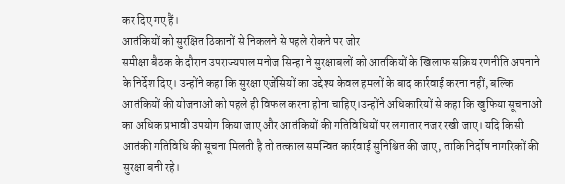कर दिए गए हैं।
आतंकियों को सुरक्षित ठिकानों से निकलने से पहले रोकने पर जोर
समीक्षा बैठक के दौरान उपराज्यपाल मनोज सिन्हा ने सुरक्षाबलों को आतंकियों के खिलाफ सक्रिय रणनीति अपनाने के निर्देश दिए। उन्होंने कहा कि सुरक्षा एजेंसियों का उद्देश्य केवल हमलों के बाद कार्रवाई करना नहीं, बल्कि आतंकियों की योजनाओं को पहले ही विफल करना होना चाहिए।उन्होंने अधिकारियों से कहा कि खुफिया सूचनाओं का अधिक प्रभावी उपयोग किया जाए और आतंकियों की गतिविधियों पर लगातार नजर रखी जाए। यदि किसी आतंकी गतिविधि की सूचना मिलती है तो तत्काल समन्वित कार्रवाई सुनिश्चित की जाए, ताकि निर्दोष नागरिकों की सुरक्षा बनी रहे।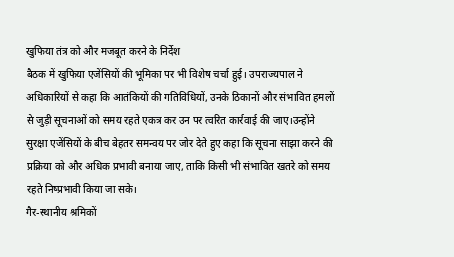खुफिया तंत्र को और मजबूत करने के निर्देश
बैठक में खुफिया एजेंसियों की भूमिका पर भी विशेष चर्चा हुई। उपराज्यपाल ने अधिकारियों से कहा कि आतंकियों की गतिविधियों, उनके ठिकानों और संभावित हमलों से जुड़ी सूचनाओं को समय रहते एकत्र कर उन पर त्वरित कार्रवाई की जाए।उन्होंने सुरक्षा एजेंसियों के बीच बेहतर समन्वय पर जोर देते हुए कहा कि सूचना साझा करने की प्रक्रिया को और अधिक प्रभावी बनाया जाए, ताकि किसी भी संभावित खतरे को समय रहते निष्प्रभावी किया जा सके।
गैर-स्थानीय श्रमिकों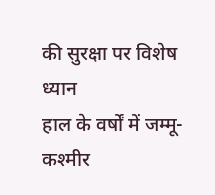की सुरक्षा पर विशेष ध्यान
हाल के वर्षों में जम्मू-कश्मीर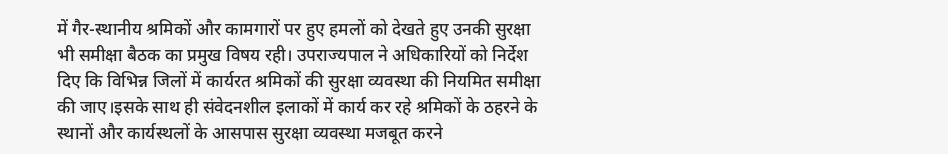में गैर-स्थानीय श्रमिकों और कामगारों पर हुए हमलों को देखते हुए उनकी सुरक्षा भी समीक्षा बैठक का प्रमुख विषय रही। उपराज्यपाल ने अधिकारियों को निर्देश दिए कि विभिन्न जिलों में कार्यरत श्रमिकों की सुरक्षा व्यवस्था की नियमित समीक्षा की जाए।इसके साथ ही संवेदनशील इलाकों में कार्य कर रहे श्रमिकों के ठहरने के स्थानों और कार्यस्थलों के आसपास सुरक्षा व्यवस्था मजबूत करने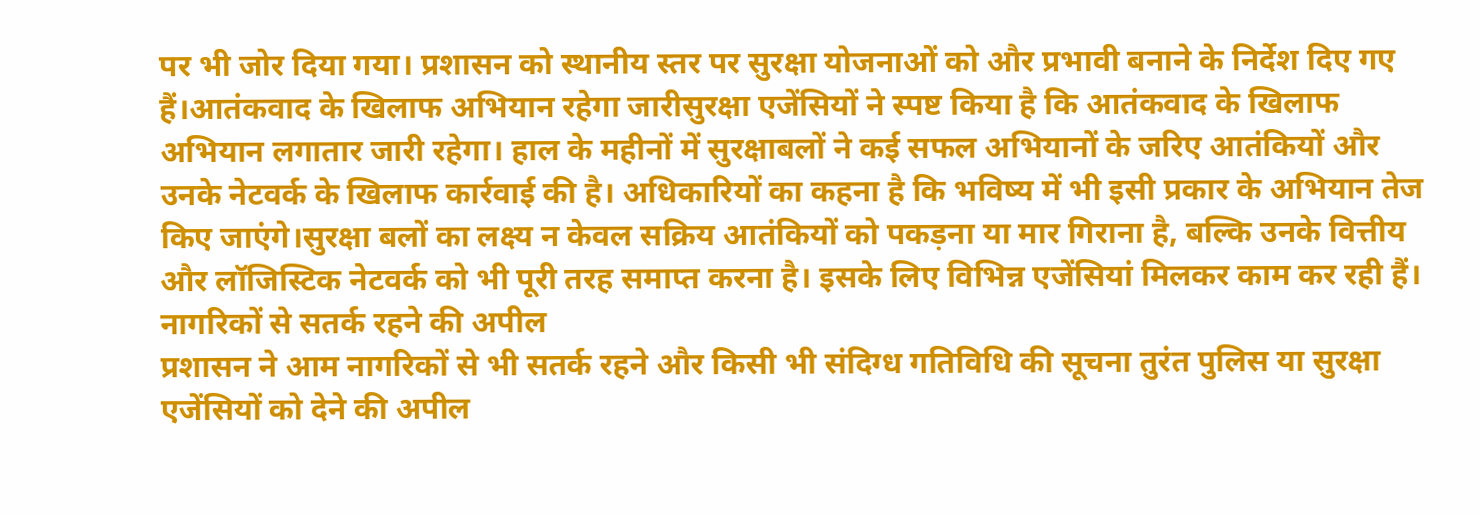पर भी जोर दिया गया। प्रशासन को स्थानीय स्तर पर सुरक्षा योजनाओं को और प्रभावी बनाने के निर्देश दिए गए हैं।आतंकवाद के खिलाफ अभियान रहेगा जारीसुरक्षा एजेंसियों ने स्पष्ट किया है कि आतंकवाद के खिलाफ अभियान लगातार जारी रहेगा। हाल के महीनों में सुरक्षाबलों ने कई सफल अभियानों के जरिए आतंकियों और उनके नेटवर्क के खिलाफ कार्रवाई की है। अधिकारियों का कहना है कि भविष्य में भी इसी प्रकार के अभियान तेज किए जाएंगे।सुरक्षा बलों का लक्ष्य न केवल सक्रिय आतंकियों को पकड़ना या मार गिराना है, बल्कि उनके वित्तीय और लॉजिस्टिक नेटवर्क को भी पूरी तरह समाप्त करना है। इसके लिए विभिन्न एजेंसियां मिलकर काम कर रही हैं।
नागरिकों से सतर्क रहने की अपील
प्रशासन ने आम नागरिकों से भी सतर्क रहने और किसी भी संदिग्ध गतिविधि की सूचना तुरंत पुलिस या सुरक्षा एजेंसियों को देने की अपील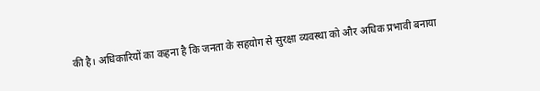की है। अधिकारियों का कहना है कि जनता के सहयोग से सुरक्षा व्यवस्था को और अधिक प्रभावी बनाया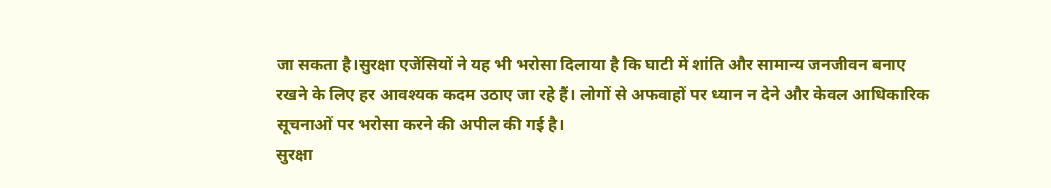जा सकता है।सुरक्षा एजेंसियों ने यह भी भरोसा दिलाया है कि घाटी में शांति और सामान्य जनजीवन बनाए रखने के लिए हर आवश्यक कदम उठाए जा रहे हैं। लोगों से अफवाहों पर ध्यान न देने और केवल आधिकारिक सूचनाओं पर भरोसा करने की अपील की गई है।
सुरक्षा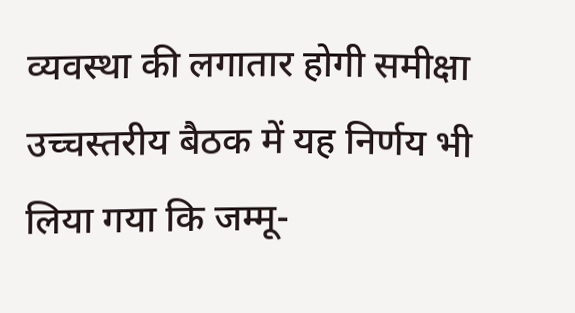व्यवस्था की लगातार होगी समीक्षा
उच्चस्तरीय बैठक में यह निर्णय भी लिया गया कि जम्मू-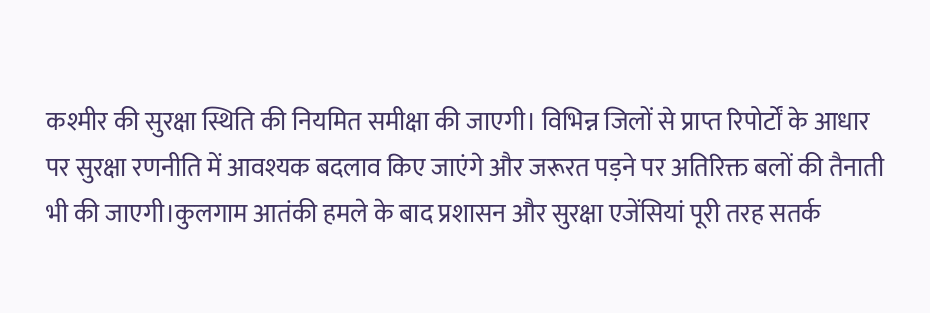कश्मीर की सुरक्षा स्थिति की नियमित समीक्षा की जाएगी। विभिन्न जिलों से प्राप्त रिपोर्टों के आधार पर सुरक्षा रणनीति में आवश्यक बदलाव किए जाएंगे और जरूरत पड़ने पर अतिरिक्त बलों की तैनाती भी की जाएगी।कुलगाम आतंकी हमले के बाद प्रशासन और सुरक्षा एजेंसियां पूरी तरह सतर्क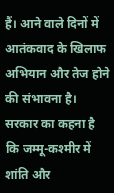हैं। आने वाले दिनों में आतंकवाद के खिलाफ अभियान और तेज होने की संभावना है। सरकार का कहना है कि जम्मू-कश्मीर में शांति और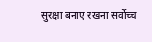सुरक्षा बनाए रखना सर्वोच्च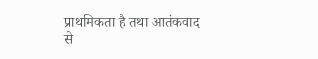प्राथमिकता है तथा आतंकवाद से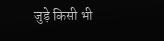जुड़े किसी भी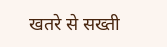खतरे से सख्ती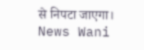से निपटा जाएगा।
News Wani